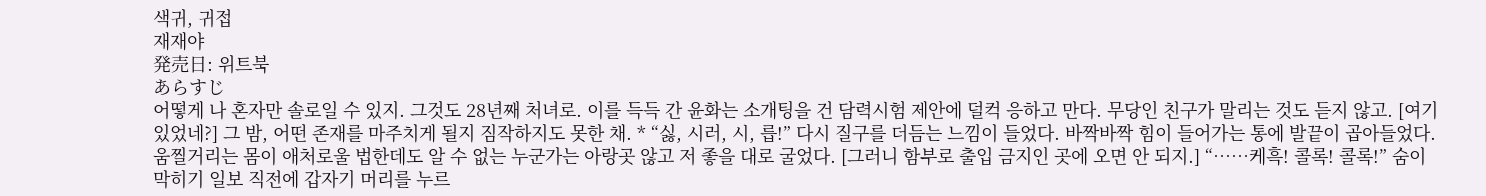색귀, 귀접
재재야
発売日: 위트북
あらすじ
어떻게 나 혼자만 솔로일 수 있지. 그것도 28년째 처녀로. 이를 득득 간 윤화는 소개팅을 건 담력시험 제안에 덜컥 응하고 만다. 무당인 친구가 말리는 것도 듣지 않고. [여기 있었네?] 그 밤, 어떤 존재를 마주치게 될지 짐작하지도 못한 채. * “싫, 시러, 시, 릅!” 다시 질구를 더듬는 느낌이 들었다. 바짝바짝 힘이 들어가는 통에 발끝이 곱아들었다. 움찔거리는 몸이 애처로울 법한데도 알 수 없는 누군가는 아랑곳 않고 저 좋을 대로 굴었다. [그러니 함부로 출입 금지인 곳에 오면 안 되지.] “……케흑! 콜록! 콜록!” 숨이 막히기 일보 직전에 갑자기 머리를 누르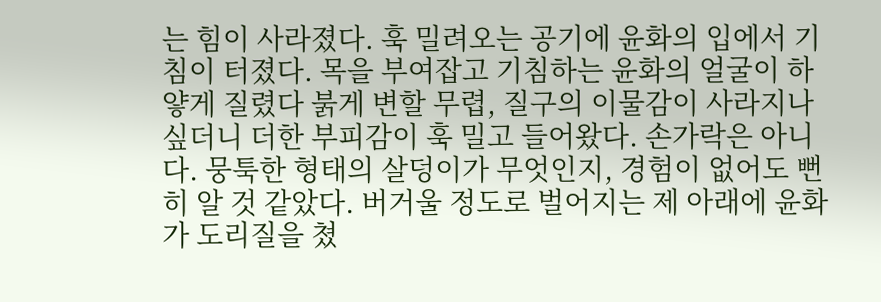는 힘이 사라졌다. 훅 밀려오는 공기에 윤화의 입에서 기침이 터졌다. 목을 부여잡고 기침하는 윤화의 얼굴이 하얗게 질렸다 붉게 변할 무렵, 질구의 이물감이 사라지나 싶더니 더한 부피감이 훅 밀고 들어왔다. 손가락은 아니다. 뭉툭한 형태의 살덩이가 무엇인지, 경험이 없어도 뻔히 알 것 같았다. 버거울 정도로 벌어지는 제 아래에 윤화가 도리질을 쳤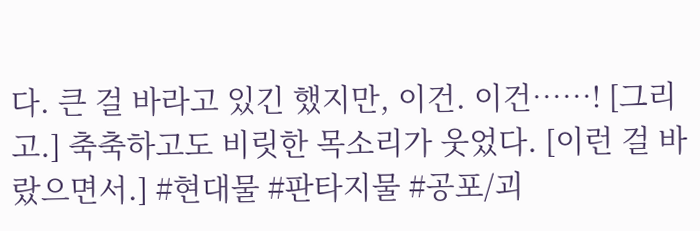다. 큰 걸 바라고 있긴 했지만, 이건. 이건……! [그리고.] 축축하고도 비릿한 목소리가 웃었다. [이런 걸 바랐으면서.] #현대물 #판타지물 #공포/괴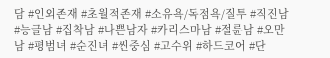담 #인외존재 #초월적존재 #소유욕/독점욕/질투 #직진남 #능글남 #집착남 #나쁜남자 #카리스마남 #절륜남 #오만남 #평범녀 #순진녀 #씬중심 #고수위 #하드코어 #단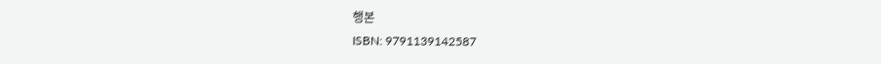행본
ISBN: 9791139142587